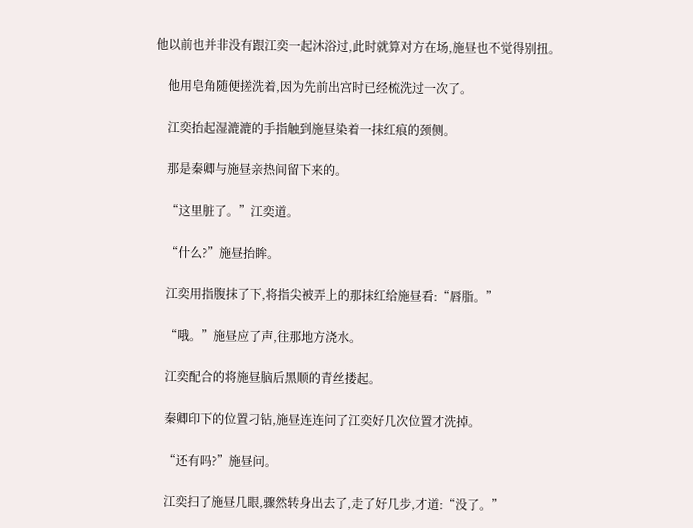他以前也并非没有跟江奕一起沐浴过,此时就算对方在场,施昼也不觉得别扭。

    他用皂角随便搓洗着,因为先前出宫时已经梳洗过一次了。

    江奕抬起湿漉漉的手指触到施昼染着一抹红痕的颈侧。

    那是秦卿与施昼亲热间留下来的。

    “这里脏了。”江奕道。

    “什么?”施昼抬眸。

    江奕用指腹抹了下,将指尖被弄上的那抹红给施昼看:“唇脂。”

    “哦。”施昼应了声,往那地方浇水。

    江奕配合的将施昼脑后黑顺的青丝搂起。

    秦卿印下的位置刁钻,施昼连连问了江奕好几次位置才洗掉。

    “还有吗?”施昼问。

    江奕扫了施昼几眼,骤然转身出去了,走了好几步,才道:“没了。”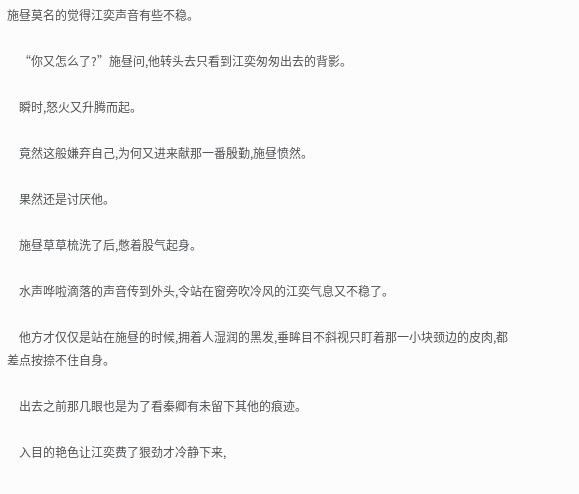施昼莫名的觉得江奕声音有些不稳。

    “你又怎么了?”施昼问,他转头去只看到江奕匆匆出去的背影。

    瞬时,怒火又升腾而起。

    竟然这般嫌弃自己,为何又进来献那一番殷勤,施昼愤然。

    果然还是讨厌他。

    施昼草草梳洗了后,憋着股气起身。

    水声哗啦滴落的声音传到外头,令站在窗旁吹冷风的江奕气息又不稳了。

    他方才仅仅是站在施昼的时候,拥着人湿润的黑发,垂眸目不斜视只盯着那一小块颈边的皮肉,都差点按捺不住自身。

    出去之前那几眼也是为了看秦卿有未留下其他的痕迹。

    入目的艳色让江奕费了狠劲才冷静下来,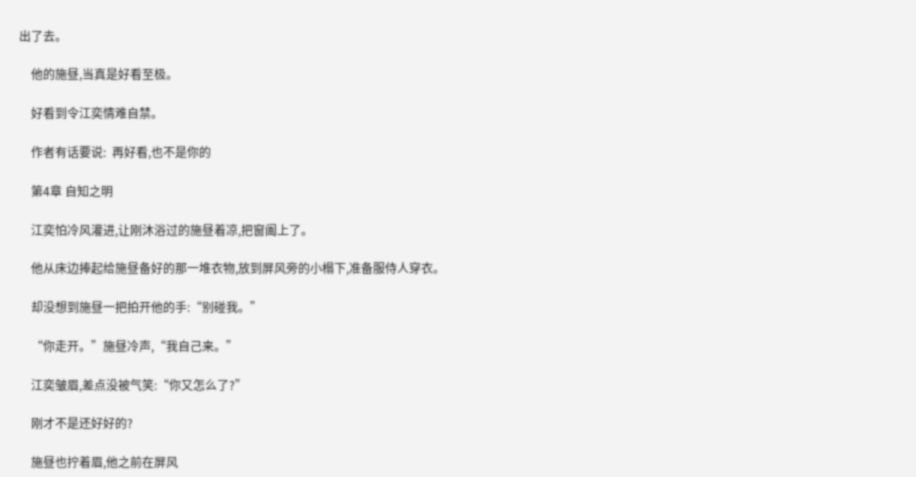出了去。

    他的施昼,当真是好看至极。

    好看到令江奕情难自禁。

    作者有话要说:  再好看,也不是你的

    第4章 自知之明

    江奕怕冷风灌进,让刚沐浴过的施昼着凉,把窗阖上了。

    他从床边捧起给施昼备好的那一堆衣物,放到屏风旁的小榻下,准备服侍人穿衣。

    却没想到施昼一把拍开他的手:“别碰我。”

    “你走开。”施昼冷声,“我自己来。”

    江奕皱眉,差点没被气笑:“你又怎么了?”

    刚才不是还好好的?

    施昼也拧着眉,他之前在屏风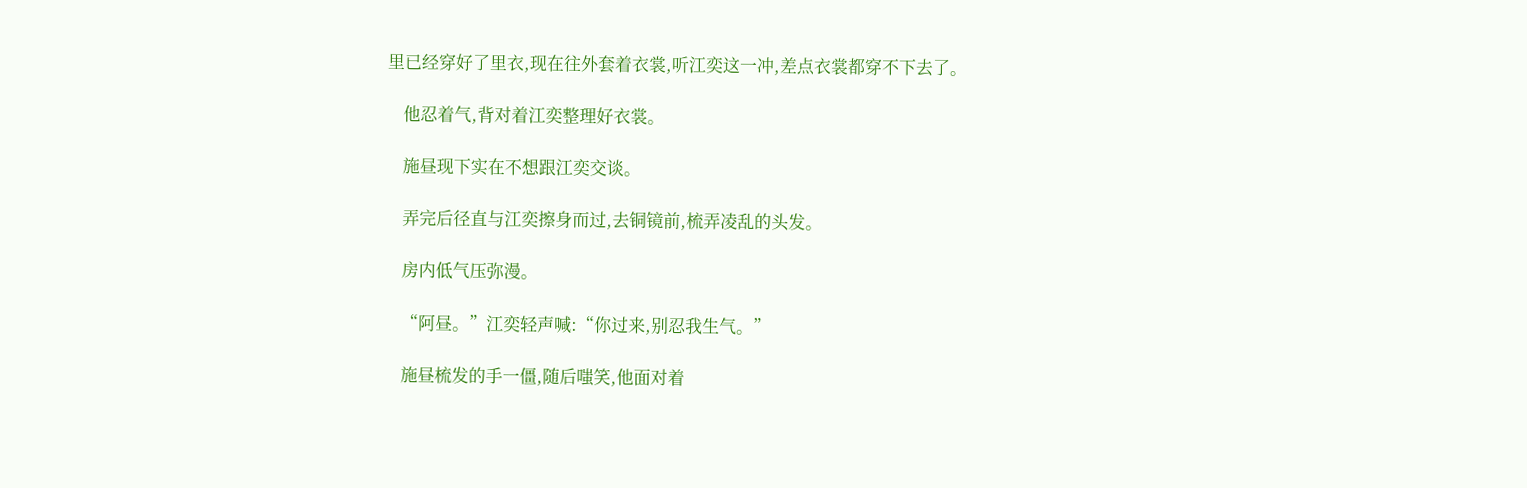里已经穿好了里衣,现在往外套着衣裳,听江奕这一冲,差点衣裳都穿不下去了。

    他忍着气,背对着江奕整理好衣裳。

    施昼现下实在不想跟江奕交谈。

    弄完后径直与江奕擦身而过,去铜镜前,梳弄凌乱的头发。

    房内低气压弥漫。

    “阿昼。”江奕轻声喊:“你过来,别忍我生气。”

    施昼梳发的手一僵,随后嗤笑,他面对着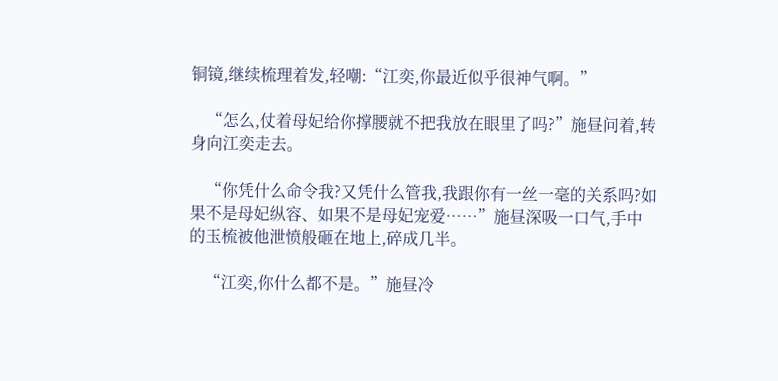铜镜,继续梳理着发,轻嘲:“江奕,你最近似乎很神气啊。”

    “怎么,仗着母妃给你撑腰就不把我放在眼里了吗?”施昼问着,转身向江奕走去。

    “你凭什么命令我?又凭什么管我,我跟你有一丝一毫的关系吗?如果不是母妃纵容、如果不是母妃宠爱……”施昼深吸一口气,手中的玉梳被他泄愤般砸在地上,碎成几半。

    “江奕,你什么都不是。”施昼冷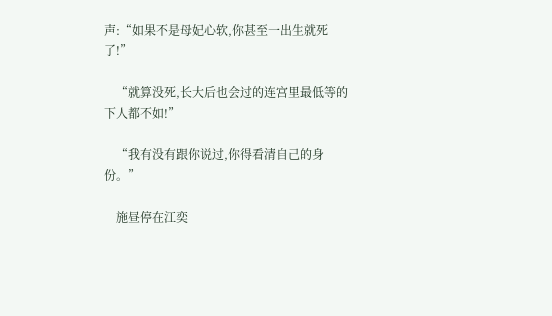声:“如果不是母妃心软,你甚至一出生就死了!”

    “就算没死,长大后也会过的连宫里最低等的下人都不如!”

    “我有没有跟你说过,你得看清自己的身份。”

    施昼停在江奕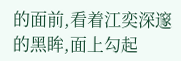的面前,看着江奕深邃的黑眸,面上勾起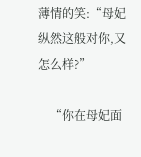薄情的笑:“母妃纵然这般对你,又怎么样?”

    “你在母妃面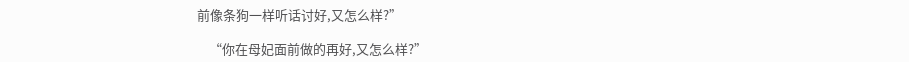前像条狗一样听话讨好,又怎么样?”

    “你在母妃面前做的再好,又怎么样?”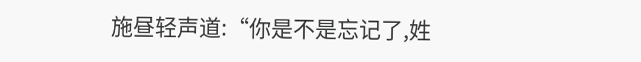施昼轻声道:“你是不是忘记了,姓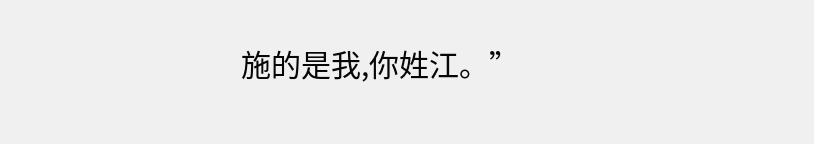施的是我,你姓江。”